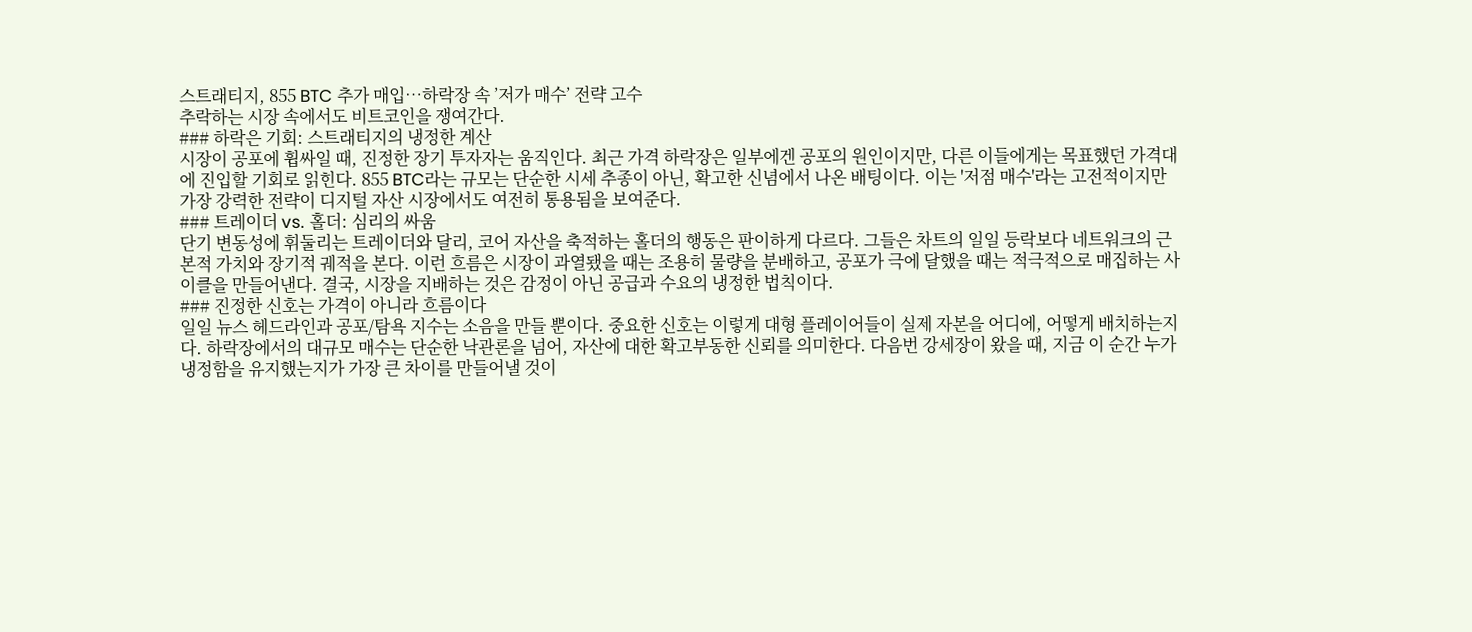스트래티지, 855 BTC 추가 매입…하락장 속 ’저가 매수’ 전략 고수
추락하는 시장 속에서도 비트코인을 쟁여간다.
### 하락은 기회: 스트래티지의 냉정한 계산
시장이 공포에 휩싸일 때, 진정한 장기 투자자는 움직인다. 최근 가격 하락장은 일부에겐 공포의 원인이지만, 다른 이들에게는 목표했던 가격대에 진입할 기회로 읽힌다. 855 BTC라는 규모는 단순한 시세 추종이 아닌, 확고한 신념에서 나온 배팅이다. 이는 '저점 매수'라는 고전적이지만 가장 강력한 전략이 디지털 자산 시장에서도 여전히 통용됨을 보여준다.
### 트레이더 vs. 홀더: 심리의 싸움
단기 변동성에 휘둘리는 트레이더와 달리, 코어 자산을 축적하는 홀더의 행동은 판이하게 다르다. 그들은 차트의 일일 등락보다 네트워크의 근본적 가치와 장기적 궤적을 본다. 이런 흐름은 시장이 과열됐을 때는 조용히 물량을 분배하고, 공포가 극에 달했을 때는 적극적으로 매집하는 사이클을 만들어낸다. 결국, 시장을 지배하는 것은 감정이 아닌 공급과 수요의 냉정한 법칙이다.
### 진정한 신호는 가격이 아니라 흐름이다
일일 뉴스 헤드라인과 공포/탐욕 지수는 소음을 만들 뿐이다. 중요한 신호는 이렇게 대형 플레이어들이 실제 자본을 어디에, 어떻게 배치하는지다. 하락장에서의 대규모 매수는 단순한 낙관론을 넘어, 자산에 대한 확고부동한 신뢰를 의미한다. 다음번 강세장이 왔을 때, 지금 이 순간 누가 냉정함을 유지했는지가 가장 큰 차이를 만들어낼 것이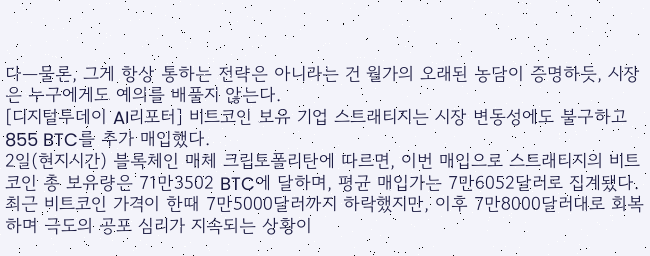다—물론, 그게 항상 통하는 전략은 아니라는 건 월가의 오래된 농담이 증명하듯, 시장은 누구에게도 예의를 배풀지 않는다.
[디지털투데이 AI리포터] 비트코인 보유 기업 스트래티지는 시장 변동성에도 불구하고 855 BTC를 추가 매입했다.
2일(현지시간) 블록체인 매체 크립토폴리탄에 따르면, 이번 매입으로 스트래티지의 비트코인 총 보유량은 71만3502 BTC에 달하며, 평균 매입가는 7만6052달러로 집계됐다. 최근 비트코인 가격이 한때 7만5000달러까지 하락했지만, 이후 7만8000달러대로 회복하며 극도의 공포 심리가 지속되는 상황이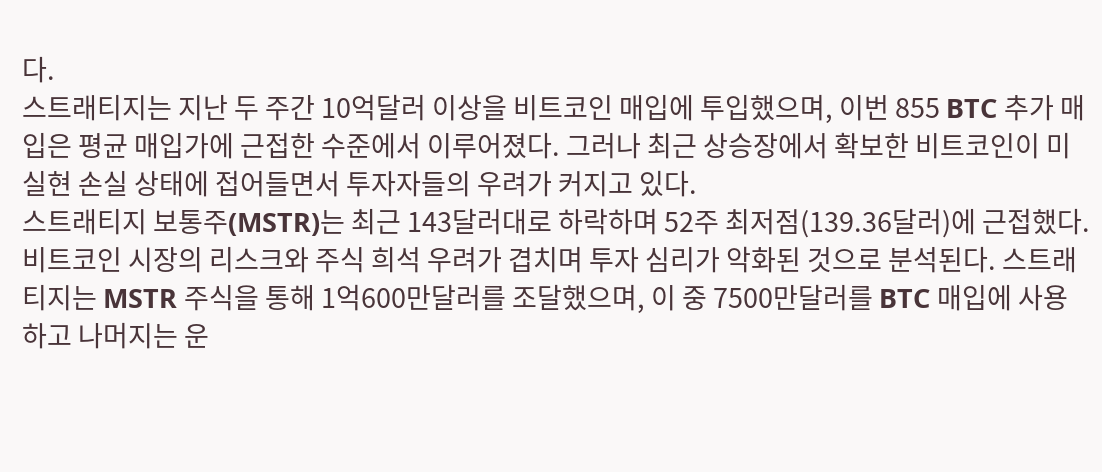다.
스트래티지는 지난 두 주간 10억달러 이상을 비트코인 매입에 투입했으며, 이번 855 BTC 추가 매입은 평균 매입가에 근접한 수준에서 이루어졌다. 그러나 최근 상승장에서 확보한 비트코인이 미실현 손실 상태에 접어들면서 투자자들의 우려가 커지고 있다.
스트래티지 보통주(MSTR)는 최근 143달러대로 하락하며 52주 최저점(139.36달러)에 근접했다. 비트코인 시장의 리스크와 주식 희석 우려가 겹치며 투자 심리가 악화된 것으로 분석된다. 스트래티지는 MSTR 주식을 통해 1억600만달러를 조달했으며, 이 중 7500만달러를 BTC 매입에 사용하고 나머지는 운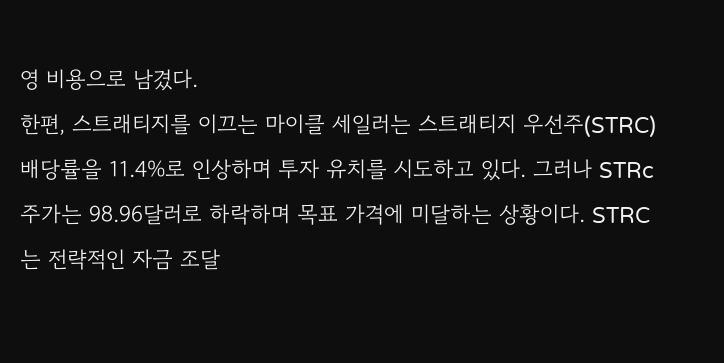영 비용으로 남겼다.
한편, 스트래티지를 이끄는 마이클 세일러는 스트래티지 우선주(STRC) 배당률을 11.4%로 인상하며 투자 유치를 시도하고 있다. 그러나 STRc 주가는 98.96달러로 하락하며 목표 가격에 미달하는 상황이다. STRC는 전략적인 자금 조달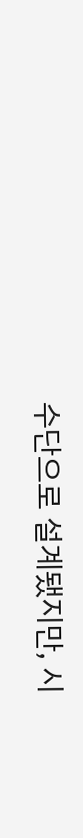수단으로 설계됐지만, 시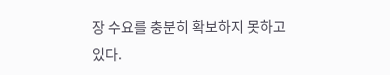장 수요를 충분히 확보하지 못하고 있다.